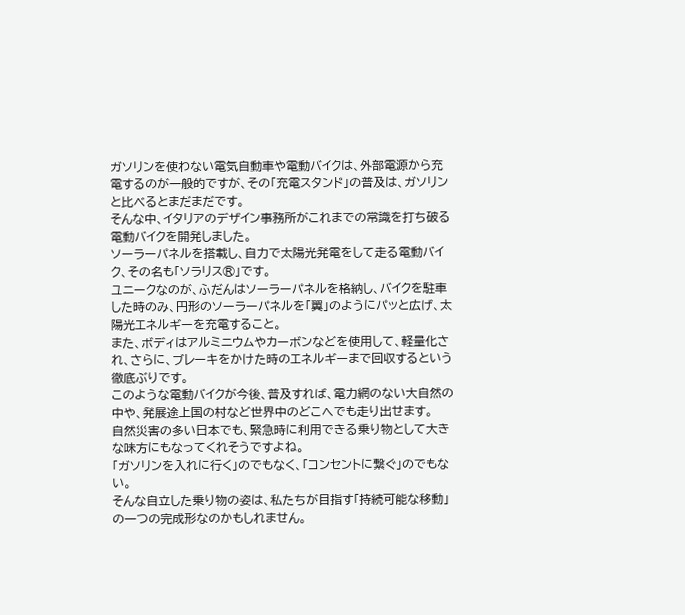ガソリンを使わない電気自動車や電動バイクは、外部電源から充電するのが一般的ですが、その「充電スタンド」の普及は、ガソリンと比べるとまだまだです。
そんな中、イタリアのデザイン事務所がこれまでの常識を打ち破る電動バイクを開発しました。
ソーラーパネルを搭載し、自力で太陽光発電をして走る電動バイク、その名も「ソラリス®」です。
ユニークなのが、ふだんはソーラーパネルを格納し、バイクを駐車した時のみ、円形のソーラーパネルを「翼」のようにパッと広げ、太陽光エネルギーを充電すること。
また、ボディはアルミニウムやカーボンなどを使用して、軽量化され、さらに、ブレーキをかけた時のエネルギーまで回収するという徹底ぶりです。
このような電動バイクが今後、普及すれば、電力網のない大自然の中や、発展途上国の村など世界中のどこへでも走り出せます。
自然災害の多い日本でも、緊急時に利用できる乗り物として大きな味方にもなってくれそうですよね。
「ガソリンを入れに行く」のでもなく、「コンセントに繋ぐ」のでもない。
そんな自立した乗り物の姿は、私たちが目指す「持続可能な移動」の一つの完成形なのかもしれません。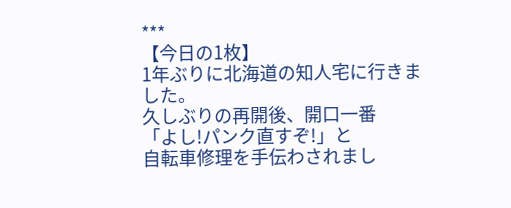***
【今日の1枚】
1年ぶりに北海道の知人宅に行きました。
久しぶりの再開後、開口一番
「よし!パンク直すぞ!」と
自転車修理を手伝わされまし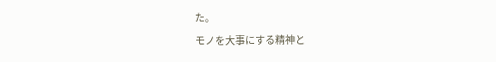た。
モノを大事にする精神と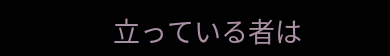立っている者は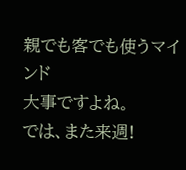親でも客でも使うマインド
大事ですよね。
では、また来週!